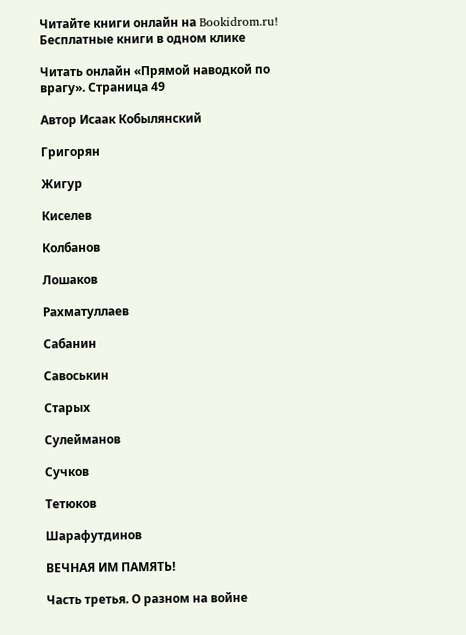Читайте книги онлайн на Bookidrom.ru! Бесплатные книги в одном клике

Читать онлайн «Прямой наводкой по врагу». Страница 49

Автор Исаак Кобылянский

Григорян

Жигур

Киселев

Колбанов

Лошаков

Рахматуллаев

Сабанин

Савоськин

Старых

Сулейманов

Сучков

Тетюков

Шарафутдинов

ВЕЧНАЯ ИМ ПАМЯТЬ!

Часть третья. О разном на войне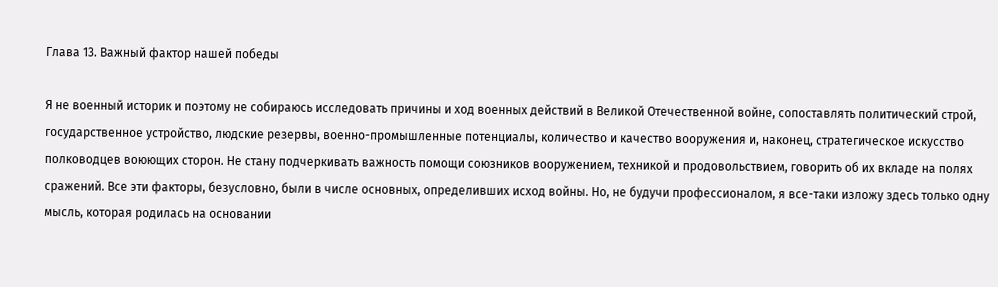Глава 13. Важный фактор нашей победы

Я не военный историк и поэтому не собираюсь исследовать причины и ход военных действий в Великой Отечественной войне, сопоставлять политический строй, государственное устройство, людские резервы, военно-промышленные потенциалы, количество и качество вооружения и, наконец, стратегическое искусство полководцев воюющих сторон. Не стану подчеркивать важность помощи союзников вооружением, техникой и продовольствием, говорить об их вкладе на полях сражений. Все эти факторы, безусловно, были в числе основных, определивших исход войны. Но, не будучи профессионалом, я все-таки изложу здесь только одну мысль, которая родилась на основании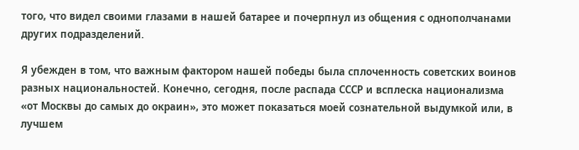того, что видел своими глазами в нашей батарее и почерпнул из общения с однополчанами других подразделений.

Я убежден в том, что важным фактором нашей победы была сплоченность советских воинов разных национальностей. Конечно, сегодня, после распада СССР и всплеска национализма «от Москвы до самых до окраин», это может показаться моей сознательной выдумкой или, в лучшем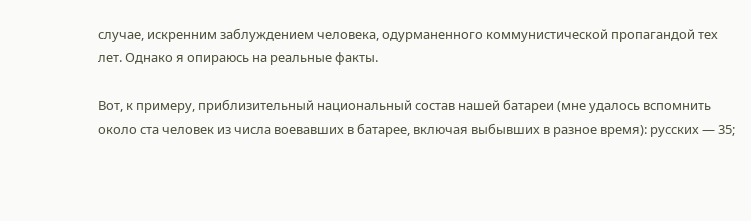случае, искренним заблуждением человека, одурманенного коммунистической пропагандой тех лет. Однако я опираюсь на реальные факты.

Вот, к примеру, приблизительный национальный состав нашей батареи (мне удалось вспомнить около ста человек из числа воевавших в батарее, включая выбывших в разное время): русских — 35;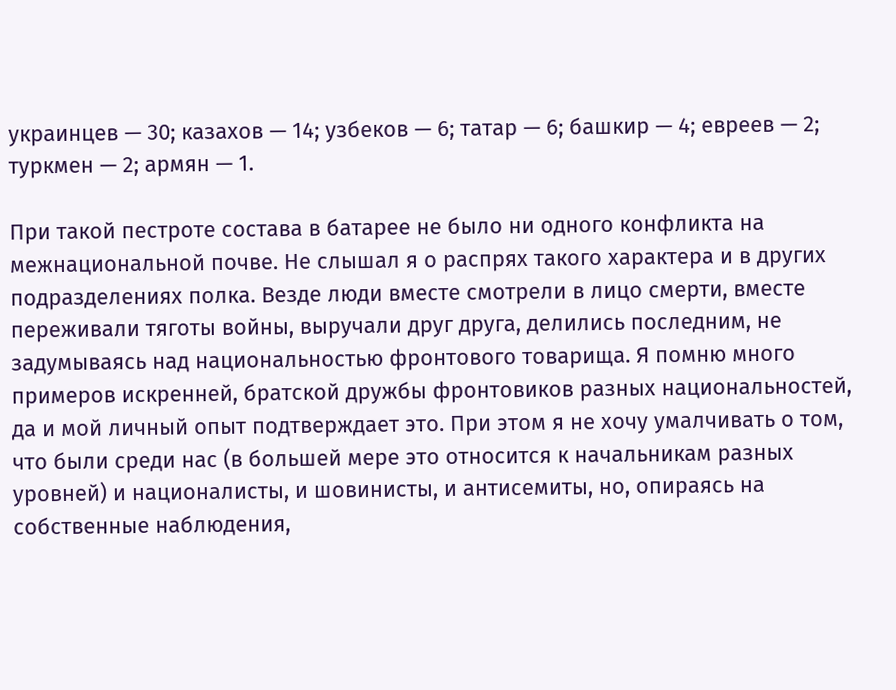украинцев — 30; казахов — 14; узбеков — 6; татар — 6; башкир — 4; евреев — 2; туркмен — 2; армян — 1.

При такой пестроте состава в батарее не было ни одного конфликта на межнациональной почве. Не слышал я о распрях такого характера и в других подразделениях полка. Везде люди вместе смотрели в лицо смерти, вместе переживали тяготы войны, выручали друг друга, делились последним, не задумываясь над национальностью фронтового товарища. Я помню много примеров искренней, братской дружбы фронтовиков разных национальностей, да и мой личный опыт подтверждает это. При этом я не хочу умалчивать о том, что были среди нас (в большей мере это относится к начальникам разных уровней) и националисты, и шовинисты, и антисемиты, но, опираясь на собственные наблюдения,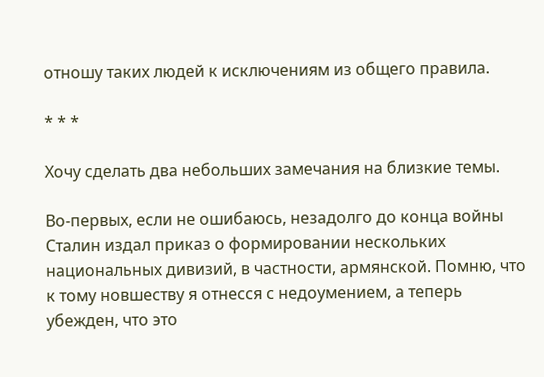отношу таких людей к исключениям из общего правила.

* * *

Хочу сделать два небольших замечания на близкие темы.

Во-первых, если не ошибаюсь, незадолго до конца войны Сталин издал приказ о формировании нескольких национальных дивизий, в частности, армянской. Помню, что к тому новшеству я отнесся с недоумением, а теперь убежден, что это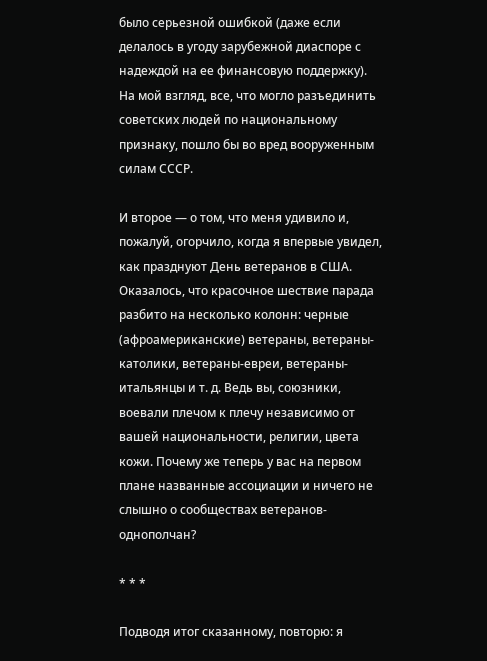было серьезной ошибкой (даже если делалось в угоду зарубежной диаспоре с надеждой на ее финансовую поддержку). На мой взгляд, все, что могло разъединить советских людей по национальному признаку, пошло бы во вред вооруженным силам СССР.

И второе — о том, что меня удивило и, пожалуй, огорчило, когда я впервые увидел, как празднуют День ветеранов в США. Оказалось, что красочное шествие парада разбито на несколько колонн: черные (афроамериканские) ветераны, ветераны-католики, ветераны-евреи, ветераны-итальянцы и т. д. Ведь вы, союзники, воевали плечом к плечу независимо от вашей национальности, религии, цвета кожи. Почему же теперь у вас на первом плане названные ассоциации и ничего не слышно о сообществах ветеранов-однополчан?

* * *

Подводя итог сказанному, повторю: я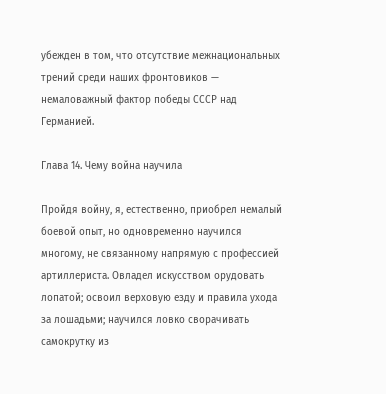убежден в том, что отсутствие межнациональных трений среди наших фронтовиков — немаловажный фактор победы СССР над Германией.

Глава 14. Чему война научила

Пройдя войну, я, естественно, приобрел немалый боевой опыт, но одновременно научился многому, не связанному напрямую с профессией артиллериста. Овладел искусством орудовать лопатой; освоил верховую езду и правила ухода за лошадьми; научился ловко сворачивать самокрутку из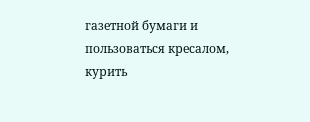газетной бумаги и пользоваться кресалом, курить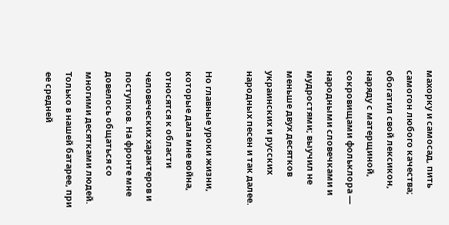махорку и самосад, пить самогон любого качества; обогатил свой лексикон, наряду с матерщиной, сокровищами фольклора — народными словечками и мудростями; выучил не меньше двух десятков украинских и русских народных песен и так далее.

Но главные уроки жизни, которые дала мне война, относятся к области человеческих характеров и поступков. На фронте мне довелось общаться со многими десятками людей. Только в нашей батарее, при ее средней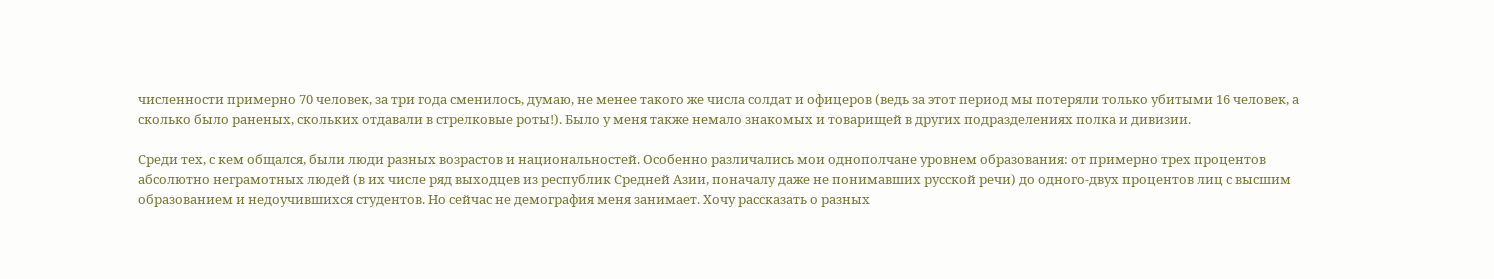численности примерно 70 человек, за три года сменилось, думаю, не менее такого же числа солдат и офицеров (ведь за этот период мы потеряли только убитыми 16 человек, а сколько было раненых, скольких отдавали в стрелковые роты!). Было у меня также немало знакомых и товарищей в других подразделениях полка и дивизии.

Среди тех, с кем общался, были люди разных возрастов и национальностей. Особенно различались мои однополчане уровнем образования: от примерно трех процентов абсолютно неграмотных людей (в их числе ряд выходцев из республик Средней Азии, поначалу даже не понимавших русской речи) до одного-двух процентов лиц с высшим образованием и недоучившихся студентов. Но сейчас не демография меня занимает. Хочу рассказать о разных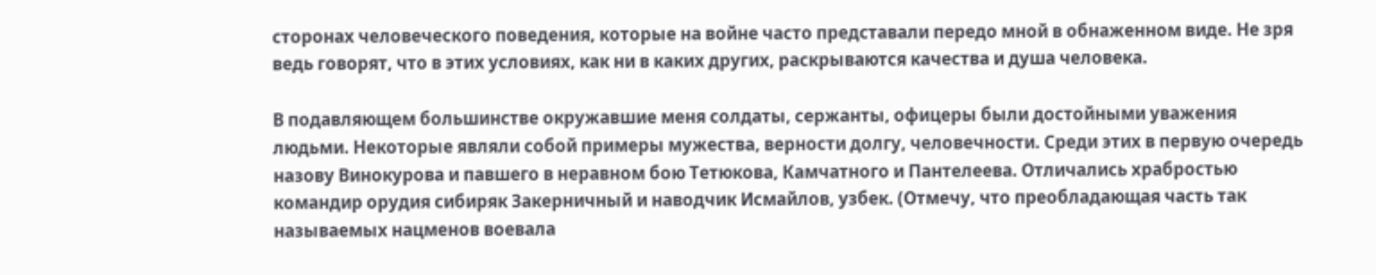сторонах человеческого поведения, которые на войне часто представали передо мной в обнаженном виде. Не зря ведь говорят, что в этих условиях, как ни в каких других, раскрываются качества и душа человека.

В подавляющем большинстве окружавшие меня солдаты, сержанты, офицеры были достойными уважения людьми. Некоторые являли собой примеры мужества, верности долгу, человечности. Среди этих в первую очередь назову Винокурова и павшего в неравном бою Тетюкова, Камчатного и Пантелеева. Отличались храбростью командир орудия сибиряк Закерничный и наводчик Исмайлов, узбек. (Отмечу, что преобладающая часть так называемых нацменов воевала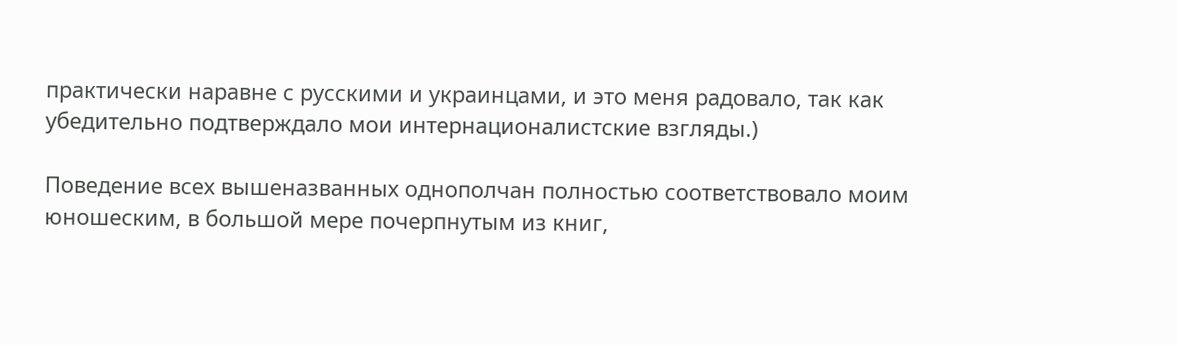практически наравне с русскими и украинцами, и это меня радовало, так как убедительно подтверждало мои интернационалистские взгляды.)

Поведение всех вышеназванных однополчан полностью соответствовало моим юношеским, в большой мере почерпнутым из книг,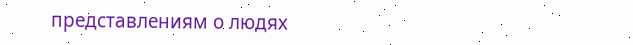представлениям о людях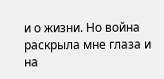и о жизни. Но война раскрыла мне глаза и на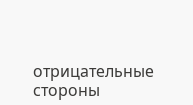отрицательные стороны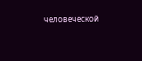человеческой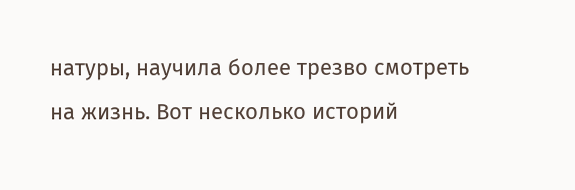натуры, научила более трезво смотреть на жизнь. Вот несколько историй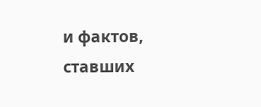и фактов, ставших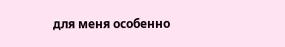для меня особенно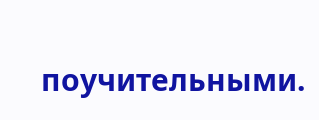поучительными.